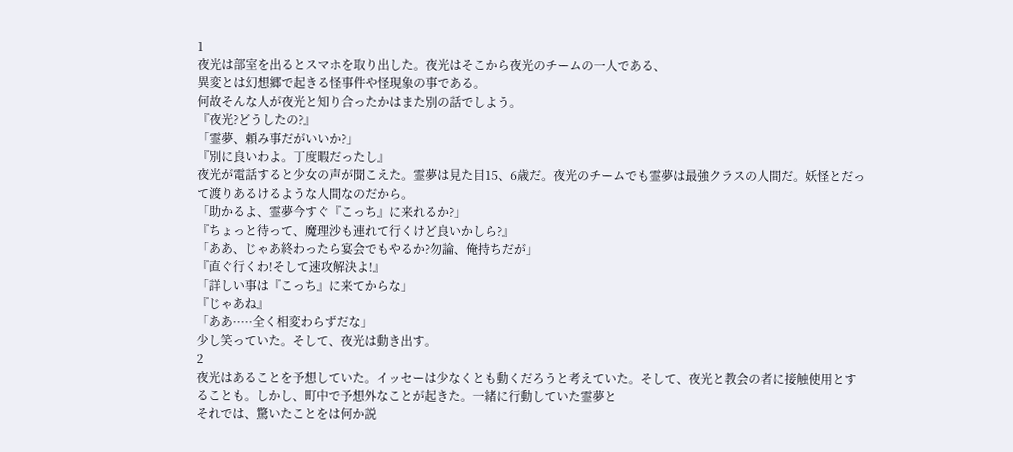1
夜光は部室を出るとスマホを取り出した。夜光はそこから夜光のチームの一人である、
異変とは幻想郷で起きる怪事件や怪現象の事である。
何故そんな人が夜光と知り合ったかはまた別の話でしよう。
『夜光?どうしたの?』
「霊夢、頼み事だがいいか?」
『別に良いわよ。丁度暇だったし』
夜光が電話すると少女の声が聞こえた。霊夢は見た目15、6歳だ。夜光のチームでも霊夢は最強クラスの人間だ。妖怪とだって渡りあるけるような人間なのだから。
「助かるよ、霊夢今すぐ『こっち』に来れるか?」
『ちょっと待って、魔理沙も連れて行くけど良いかしら?』
「ああ、じゃあ終わったら宴会でもやるか?勿論、俺持ちだが」
『直ぐ行くわ!そして速攻解決よ!』
「詳しい事は『こっち』に来てからな」
『じゃあね』
「ああ·····全く相変わらずだな」
少し笑っていた。そして、夜光は動き出す。
2
夜光はあることを予想していた。イッセーは少なくとも動くだろうと考えていた。そして、夜光と教会の者に接触使用とすることも。しかし、町中で予想外なことが起きた。一緒に行動していた霊夢と
それでは、驚いたことをは何か説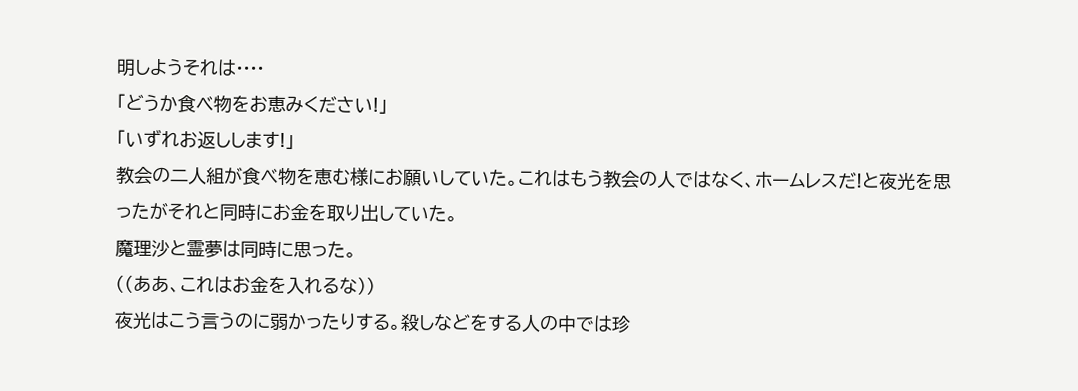明しようそれは····
「どうか食べ物をお恵みください!」
「いずれお返しします!」
教会の二人組が食べ物を恵む様にお願いしていた。これはもう教会の人ではなく、ホームレスだ!と夜光を思ったがそれと同時にお金を取り出していた。
魔理沙と霊夢は同時に思った。
((ああ、これはお金を入れるな))
夜光はこう言うのに弱かったりする。殺しなどをする人の中では珍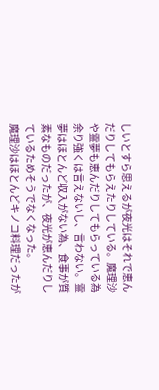しいとすら思えるが夜光はそれで恵んだりしてもらえたりしている。魔理沙や霊夢も恵んだりしてもらっている為余り強くは言えないし、言わない。霊夢はほとんど収入がない為、食事が質素なものだったが、夜光が恵んだりしているためそうでなくなった。
魔理沙はほとんどキノコ料理だったが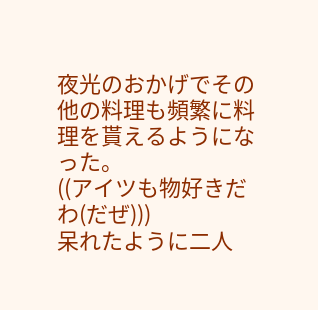夜光のおかげでその他の料理も頻繁に料理を貰えるようになった。
((アイツも物好きだわ(だぜ)))
呆れたように二人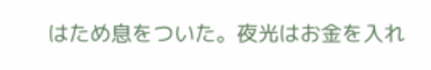はため息をついた。夜光はお金を入れ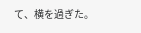て、横を過ぎた。